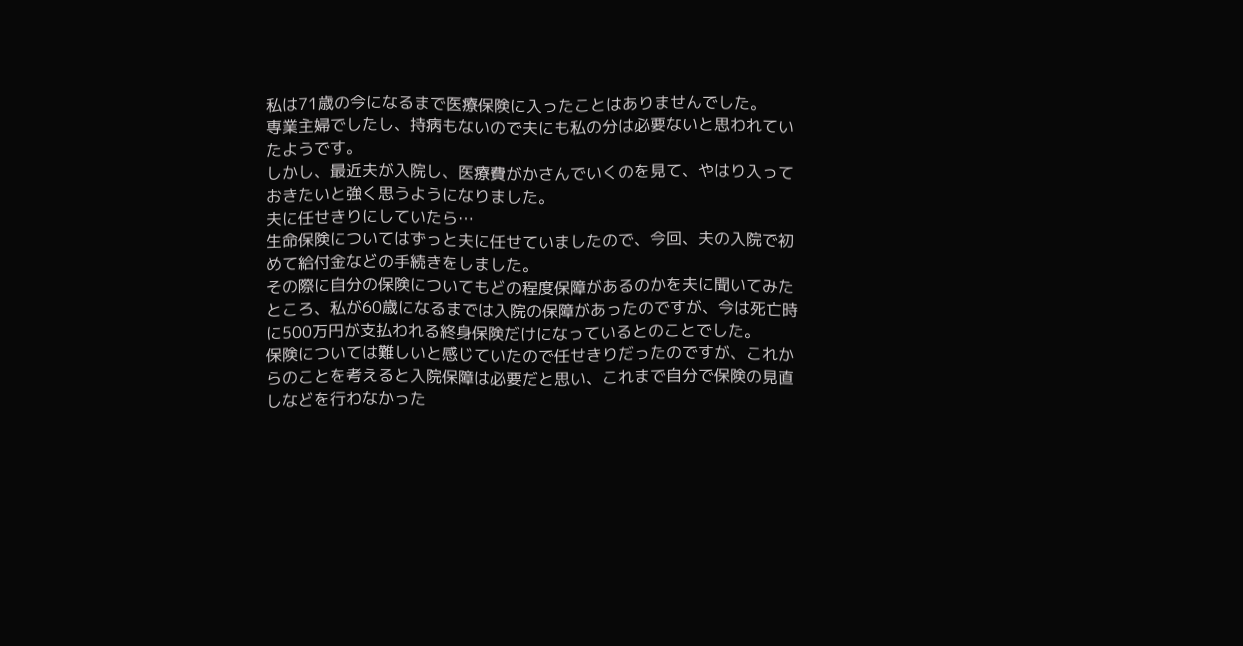私は71歳の今になるまで医療保険に入ったことはありませんでした。
専業主婦でしたし、持病もないので夫にも私の分は必要ないと思われていたようです。
しかし、最近夫が入院し、医療費がかさんでいくのを見て、やはり入っておきたいと強く思うようになりました。
夫に任せきりにしていたら…
生命保険についてはずっと夫に任せていましたので、今回、夫の入院で初めて給付金などの手続きをしました。
その際に自分の保険についてもどの程度保障があるのかを夫に聞いてみたところ、私が60歳になるまでは入院の保障があったのですが、今は死亡時に500万円が支払われる終身保険だけになっているとのことでした。
保険については難しいと感じていたので任せきりだったのですが、これからのことを考えると入院保障は必要だと思い、これまで自分で保険の見直しなどを行わなかった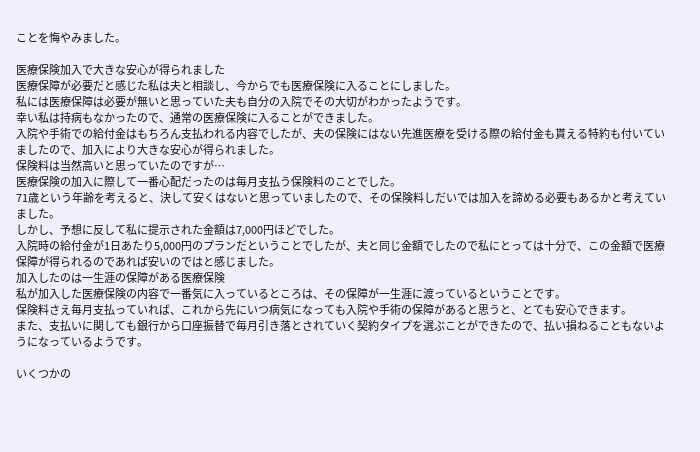ことを悔やみました。

医療保険加入で大きな安心が得られました
医療保障が必要だと感じた私は夫と相談し、今からでも医療保険に入ることにしました。
私には医療保障は必要が無いと思っていた夫も自分の入院でその大切がわかったようです。
幸い私は持病もなかったので、通常の医療保険に入ることができました。
入院や手術での給付金はもちろん支払われる内容でしたが、夫の保険にはない先進医療を受ける際の給付金も貰える特約も付いていましたので、加入により大きな安心が得られました。
保険料は当然高いと思っていたのですが…
医療保険の加入に際して一番心配だったのは毎月支払う保険料のことでした。
71歳という年齢を考えると、決して安くはないと思っていましたので、その保険料しだいでは加入を諦める必要もあるかと考えていました。
しかし、予想に反して私に提示された金額は7,000円ほどでした。
入院時の給付金が1日あたり5,000円のプランだということでしたが、夫と同じ金額でしたので私にとっては十分で、この金額で医療保障が得られるのであれば安いのではと感じました。
加入したのは一生涯の保障がある医療保険
私が加入した医療保険の内容で一番気に入っているところは、その保障が一生涯に渡っているということです。
保険料さえ毎月支払っていれば、これから先にいつ病気になっても入院や手術の保障があると思うと、とても安心できます。
また、支払いに関しても銀行から口座振替で毎月引き落とされていく契約タイプを選ぶことができたので、払い損ねることもないようになっているようです。

いくつかの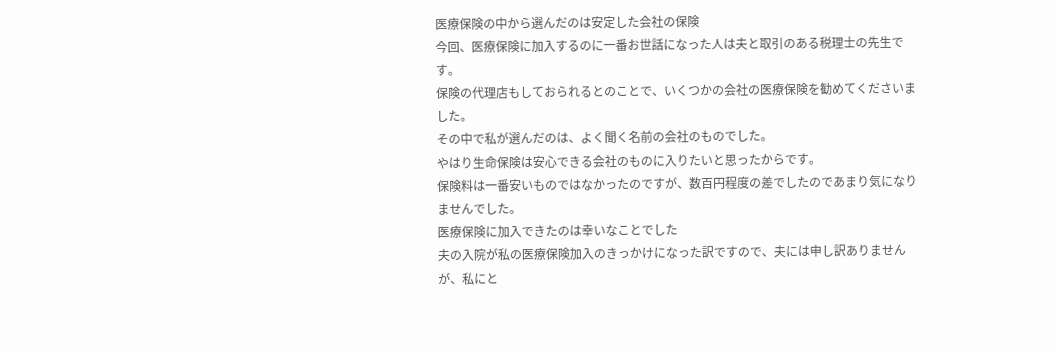医療保険の中から選んだのは安定した会社の保険
今回、医療保険に加入するのに一番お世話になった人は夫と取引のある税理士の先生です。
保険の代理店もしておられるとのことで、いくつかの会社の医療保険を勧めてくださいました。
その中で私が選んだのは、よく聞く名前の会社のものでした。
やはり生命保険は安心できる会社のものに入りたいと思ったからです。
保険料は一番安いものではなかったのですが、数百円程度の差でしたのであまり気になりませんでした。
医療保険に加入できたのは幸いなことでした
夫の入院が私の医療保険加入のきっかけになった訳ですので、夫には申し訳ありませんが、私にと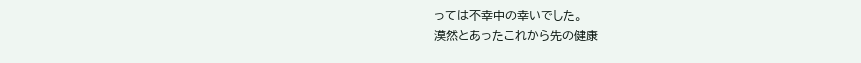っては不幸中の幸いでした。
漠然とあったこれから先の健康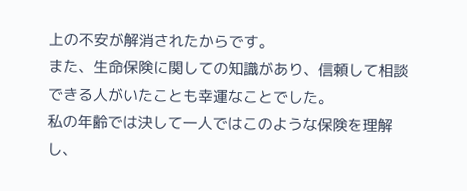上の不安が解消されたからです。
また、生命保険に関しての知識があり、信頼して相談できる人がいたことも幸運なことでした。
私の年齢では決して一人ではこのような保険を理解し、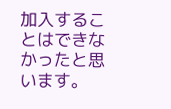加入することはできなかったと思います。